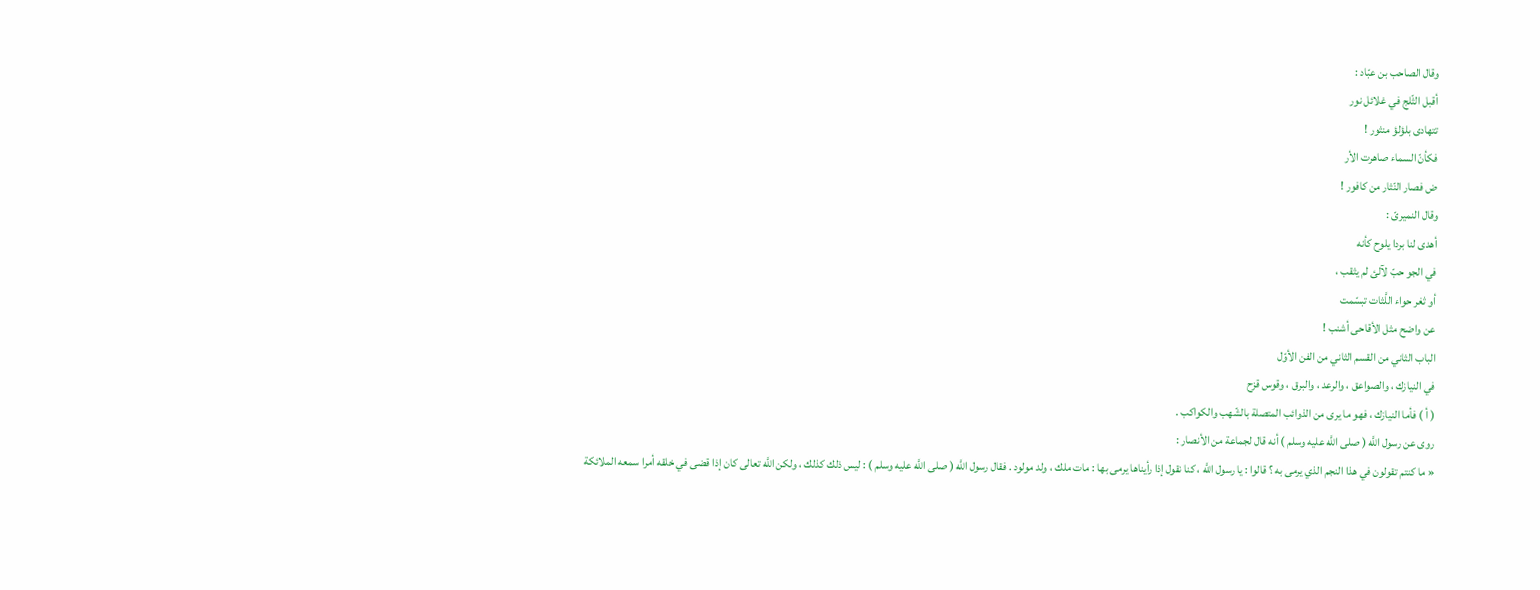وقال الصاحب بن عبّاد :
أقبل الثّلج في غلائل نور
تتهادى بلؤلؤ منثور !
فكأنّ السماء صاهرت الأر
ض فصار النّثار من كافور !
وقال النميرىّ :
أهدى لنا بردا يلوح كأنه
في الجو حبّ لآلئ لم يثقب ،
أو ثغر حواء اللَّثات تبسّمت
عن واضح مثل الأقاحى أشنب !
الباب الثاني من القسم الثاني من الفن الأوّل
في النيازك ، والصواعق ، والرعد ، والبرق ، وقوس قزح
( أ ) فأما النيازك ، فهو ما يرى من الذوائب المتصلة بالشّهب والكواكب .
روى عن رسول اللَّه ( صلى اللَّه عليه وسلم ) أنه قال لجماعة من الأنصار :
« ما كنتم تقولون في هذا النجم الذي يرمى به ؟ قالوا : يا رسول اللَّه ، كنا نقول إذا رأيناها يرمى بها : مات ملك ، ولد مولود . فقال رسول اللَّه ( صلى اللَّه عليه وسلم ) : ليس ذلك كذلك ، ولكن اللَّه تعالى كان إذا قضى في خلقه أمرا سمعه الملائكة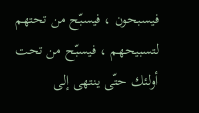فيسبحون ، فيسبّح من تحتهم لتسبيحهم ، فيسبّح من تحت أولئك حتّى ينتهى إلى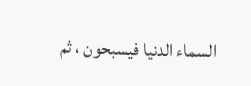السماء الدنيا فيسبحون ، ثم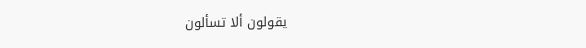يقولون ألا تسألون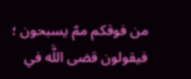من فوقكم ممّ يسبحون ؛ فيقولون قضى اللَّه في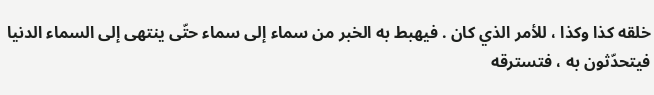خلقه كذا وكذا ، للأمر الذي كان . فيهبط به الخبر من سماء إلى سماء حتّى ينتهى إلى السماء الدنيا فيتحدّثون به ، فتسترقه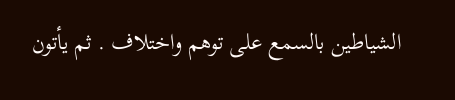الشياطين بالسمع على توهم واختلاف . ثم يأتون